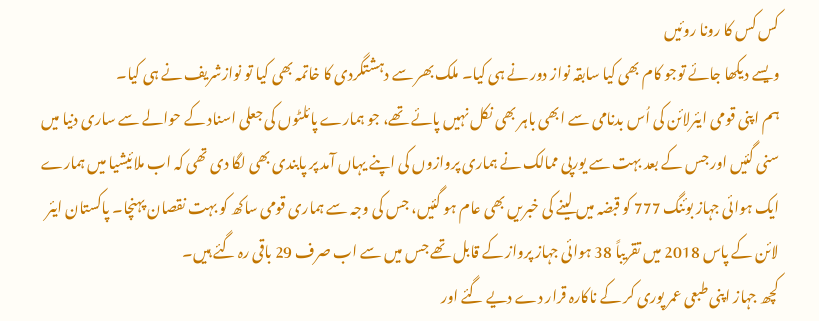کس کس کا رونا روئیں
ویسے دیکھا جائے توجو کام بھی کیا سابقہ نواز دور نے ہی کیا۔ ملک بھر سے دہشتگردی کا خاتمہ بھی کیا تو نوازشریف نے ہی کیا۔
ہم اپنی قومی ایئرلائن کی اُس بدنامی سے ابھی باہر بھی نکل نہیں پائے تھے، جو ہمارے پائلٹوں کی جعلی اسناد کے حوالے سے ساری دنیا میں سنی گئیں اور جس کے بعد بہت سے یورپی ممالک نے ہماری پروازوں کی اپنے یہاں آمد پر پابندی بھی لگا دی تھی کہ اب ملائیشیا میں ہمارے ایک ہوائی جہاز بوئنگ 777 کو قبضہ میں لینے کی خبریں بھی عام ہو گئیں، جس کی وجہ سے ہماری قومی ساکھ کو بہت نقصان پہنچا۔ پاکستان ایئر لائن کے پاس 2018 میں تقریباً 38 ہوائی جہاز پرواز کے قابل تھے جس میں سے اب صرف 29 باقی رہ گئے ہیں۔
کچھ جہاز اپنی طبعی عمر پوری کر کے ناکارہ قرار دے دیے گئے اور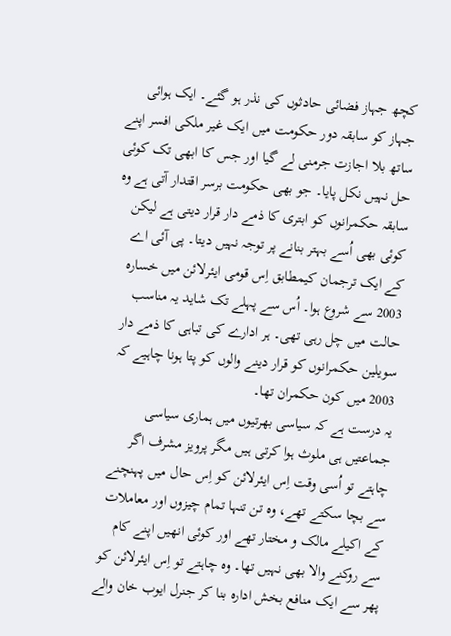کچھ جہاز فضائی حادثوں کی نذر ہو گئے۔ ایک ہوائی جہاز کو سابقہ دور حکومت میں ایک غیر ملکی افسر اپنے ساتھ بلا اجازت جرمنی لے گیا اور جس کا ابھی تک کوئی حل نہیں نکل پایا۔ جو بھی حکومت برسر اقتدار آتی ہے وہ سابقہ حکمرانوں کو ابتری کا ذمے دار قرار دیتی ہے لیکن کوئی بھی اُسے بہتر بنانے پر توجہ نہیں دیتا۔ پی آئی اے کے ایک ترجمان کیمطابق اِس قومی ایئرلائن میں خسارہ 2003 سے شروع ہوا۔ اُس سے پہلے تک شاید یہ مناسب حالت میں چل رہی تھی۔ ہر ادارے کی تباہی کا ذمے دار سویلین حکمرانوں کو قرار دینے والوں کو پتا ہونا چاہیے کہ 2003 میں کون حکمران تھا۔
یہ درست ہے کہ سیاسی بھرتیوں میں ہماری سیاسی جماعتیں ہی ملوث ہوا کرتی ہیں مگر پرویز مشرف اگر چاہتے تو اُسی وقت اِس ایئرلائن کو اِس حال میں پہنچنے سے بچا سکتے تھے، وہ تن تنہا تمام چیزوں اور معاملات کے اکیلے مالک و مختار تھے اور کوئی انھیں اپنے کام سے روکنے والا بھی نہیں تھا۔ وہ چاہتے تو اِس ایئرلائن کو پھر سے ایک منافع بخش ادارہ بنا کر جنرل ایوب خان والے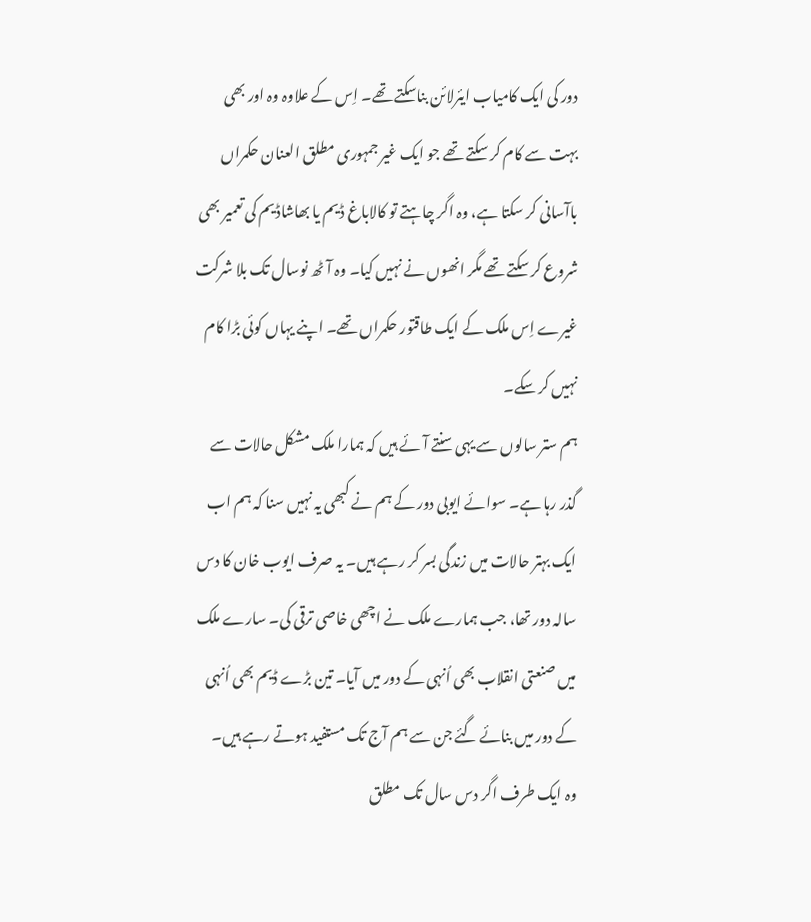دور کی ایک کامیاب ایئرلائن بناسکتے تھے۔ اِس کے علاوہ وہ اور بھی بہت سے کام کر سکتے تھے جو ایک غیر جمہوری مطلق العنان حکمراں باآسانی کر سکتا ہے، وہ اگر چاہتے تو کالاباغ ڈیم یا بھاشاڈیم کی تعمیر بھی شروع کر سکتے تھے مگر انھوں نے نہیں کیا۔ وہ آٹھ نوسال تک بلا شرکت غیرے اِس ملک کے ایک طاقتور حکمراں تھے۔ اپنے یہاں کوئی بڑا کام نہیں کر سکے۔
ہم ستر سالوں سے یہی سنتے آئے ہیں کہ ہمارا ملک مشکل حالات سے گذر رہا ہے۔ سوائے ایوبی دور کے ہم نے کبھی یہ نہیں سنا کہ ہم اب ایک بہتر حالات میں زندگی بسر کر رہے ہیں۔ یہ صرف ایوب خان کا دس سالہ دور تھا، جب ہمارے ملک نے اچھی خاصی ترقی کی۔ سارے ملک میں صنعتی انقلاب بھی اُنہی کے دور میں آیا۔ تین بڑے ڈیم بھی اُنہی کے دور میں بنائے گئے جن سے ہم آج تک مستفید ہوتے رہے ہیں۔
وہ ایک طرف اگر دس سال تک مطلق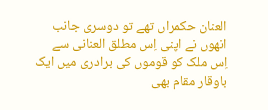العنان حکمراں تھے تو دوسری جانب انھوں نے اپنی اِس مطلق العنانی سے اِس ملک کو قوموں کی برادری میں ایک باوقار مقام بھی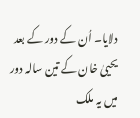دلایا۔ اُن کے دور کے بعد یحییٰ خان کے تین سالہ دور میں یہ ملک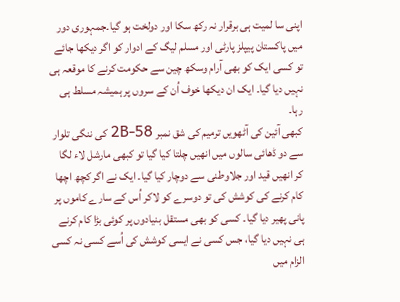اپنی سا لمیت ہی برقرار نہ رکھ سکا اور دولخت ہو گیا۔جمہوری دور میں پاکستان پیپلز پارٹی اور مسلم لیگ کے ادوار کو اگر دیکھا جائے تو کسی ایک کو بھی آرام وسکھ چین سے حکومت کرنے کا موقعہ ہی نہیں دیا گیا۔ ایک ان دیکھا خوف اُن کے سروں پر ہمیشہ مسلط ہی رہا۔
کبھی آئین کی آٹھویں ترمیم کی شق نمبر 58-2B کی ننگی تلوار سے دو ڈھائی سالوں میں انھیں چلتا کیا گیا تو کبھی مارشل لاء لگا کر انھیں قید اور جلاوطنی سے دوچار کیا گیا۔ ایک نے اگر کچھ اچھا کام کرنے کی کوشش کی تو دوسرے کو لاکر اُس کے سارے کاموں پر پانی پھیر دیا گیا۔ کسی کو بھی مستقل بنیادوں پر کوئی بڑا کام کرنے ہی نہیں دیا گیا، جس کسی نے ایسی کوشش کی اُسے کسی نہ کسی الزام میں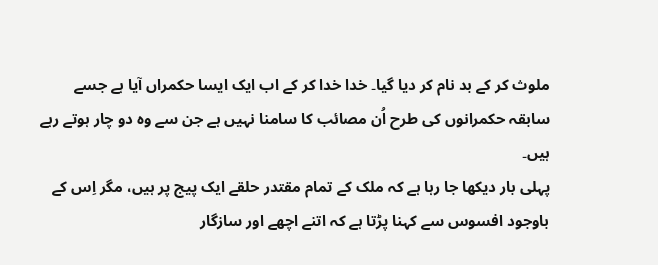ملوث کر کے بد نام کر دیا گیا۔ خدا خدا کر کے اب ایک ایسا حکمراں آیا ہے جسے سابقہ حکمرانوں کی طرح اُن مصائب کا سامنا نہیں ہے جن سے وہ دو چار ہوتے رہے ہیں۔
پہلی بار دیکھا جا رہا ہے کہ ملک کے تمام مقتدر حلقے ایک پیج پر ہیں، مگر اِس کے باوجود افسوس سے کہنا پڑتا ہے کہ اتنے اچھے اور سازگار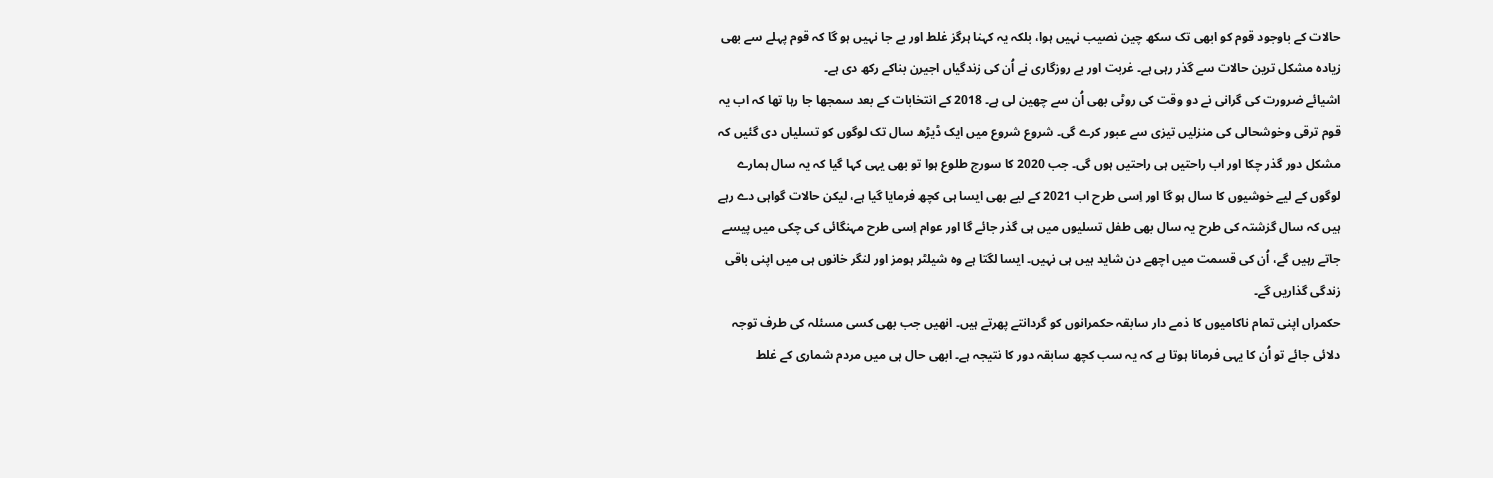حالات کے باوجود قوم کو ابھی تک سکھ چین نصیب نہیں ہوا، بلکہ یہ کہنا ہرگز غلط اور بے جا نہیں ہو گا کہ قوم پہلے سے بھی زیادہ مشکل ترین حالات سے گذر رہی ہے۔ غربت اور بے روزگاری نے اُن کی زندگیاں اجیرن بناکے رکھ دی ہے۔
اشیائے ضرورت کی گرانی نے دو وقت کی روٹی بھی اُن سے چھین لی ہے۔ 2018 کے انتخابات کے بعد سمجھا جا رہا تھا کہ اب یہ قوم ترقی وخوشحالی کی منزلیں تیزی سے عبور کرے گی۔ شروع شروع میں ایک ڈیڑھ سال تک لوگوں کو تسلیاں دی گئیں کہ مشکل دور گذر چکا اور اب راحتیں ہی راحتیں ہوں گی۔ جب 2020 کا سورج طلوع ہوا تو بھی یہی کہا گیا کہ یہ سال ہمارے لوگوں کے لیے خوشیوں کا سال ہو گا اور اِسی طرح اب 2021 کے لیے بھی ایسا ہی کچھ فرمایا گیا ہے، لیکن حالات گواہی دے رہے ہیں کہ سال گزشتہ کی طرح یہ سال بھی طفل تسلیوں میں ہی گذر جائے گا اور عوام اِسی طرح مہنگائی کی چکی میں پیسے جاتے رہیں گے، اُن کی قسمت میں اچھے دن شاید ہیں ہی نہیں۔ ایسا لگتا ہے وہ شیلٹر ہومز اور لنگر خانوں ہی میں اپنی باقی زندگی گذاریں گے۔
حکمراں اپنی تمام ناکامیوں کا ذمے دار سابقہ حکمرانوں کو گردانتے پھرتے ہیں۔ انھیں جب بھی کسی مسئلہ کی طرف توجہ دلائی جائے تو اُن کا یہی فرمانا ہوتا ہے کہ یہ سب کچھ سابقہ دور کا نتیجہ ہے۔ ابھی حال ہی میں مردم شماری کے غلط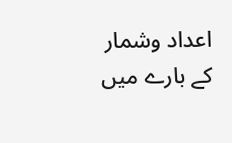اعداد وشمار کے بارے میں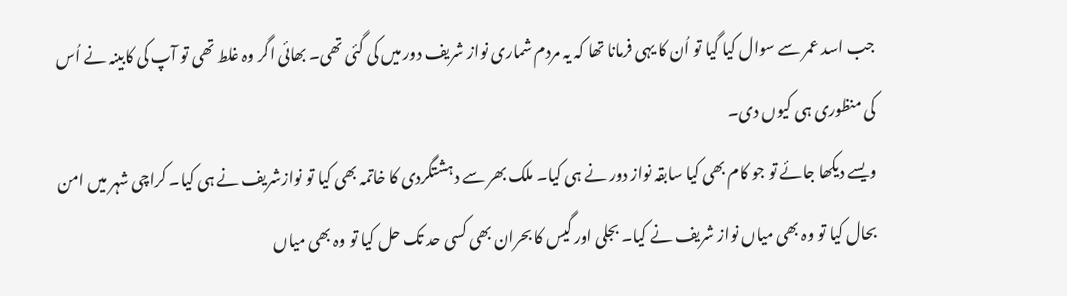جب اسد عمر سے سوال کیا گیا تو اُن کا یہی فرمانا تھا کہ یہ مردم شماری نواز شریف دور میں کی گئی تھی۔ بھائی اگر وہ غلط تھی تو آپ کی کابینہ نے اُس کی منظوری ہی کیوں دی۔
ویسے دیکھا جائے تو جو کام بھی کیا سابقہ نواز دور نے ہی کیا۔ ملک بھر سے دہشتگردی کا خاتمہ بھی کیا تو نوازشریف نے ہی کیا۔ کراچی شہر میں امن بحال کیا تو وہ بھی میاں نواز شریف نے کیا۔ بجلی اور گیس کا بحران بھی کسی حد تک حل کیا تو وہ بھی میاں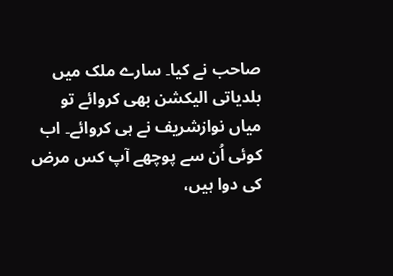صاحب نے کیا۔ سارے ملک میں بلدیاتی الیکشن بھی کروائے تو میاں نوازشریف نے ہی کروائے۔ اب کوئی اُن سے پوچھے آپ کس مرض کی دوا ہیں،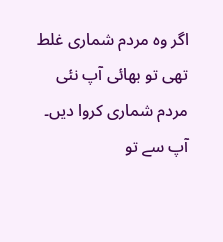اگر وہ مردم شماری غلط تھی تو بھائی آپ نئی مردم شماری کروا دیں۔ آپ سے تو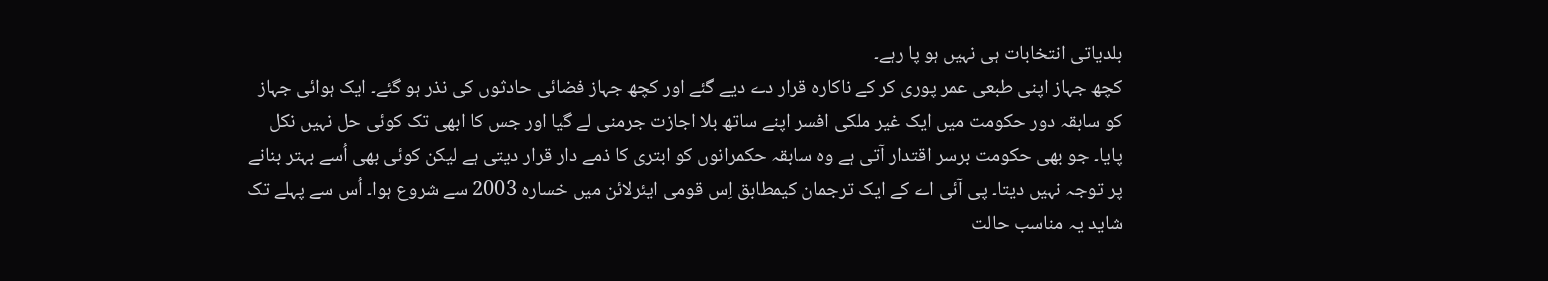بلدیاتی انتخابات ہی نہیں ہو پا رہے۔
کچھ جہاز اپنی طبعی عمر پوری کر کے ناکارہ قرار دے دیے گئے اور کچھ جہاز فضائی حادثوں کی نذر ہو گئے۔ ایک ہوائی جہاز کو سابقہ دور حکومت میں ایک غیر ملکی افسر اپنے ساتھ بلا اجازت جرمنی لے گیا اور جس کا ابھی تک کوئی حل نہیں نکل پایا۔ جو بھی حکومت برسر اقتدار آتی ہے وہ سابقہ حکمرانوں کو ابتری کا ذمے دار قرار دیتی ہے لیکن کوئی بھی اُسے بہتر بنانے پر توجہ نہیں دیتا۔ پی آئی اے کے ایک ترجمان کیمطابق اِس قومی ایئرلائن میں خسارہ 2003 سے شروع ہوا۔ اُس سے پہلے تک شاید یہ مناسب حالت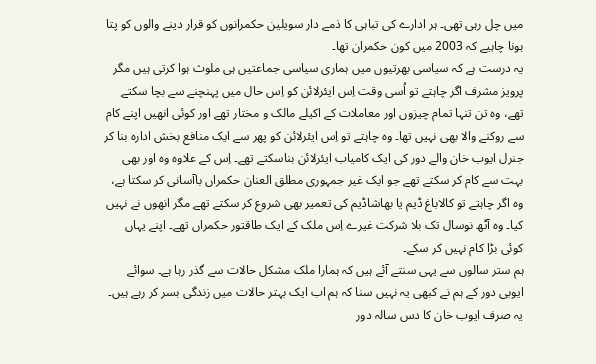میں چل رہی تھی۔ ہر ادارے کی تباہی کا ذمے دار سویلین حکمرانوں کو قرار دینے والوں کو پتا ہونا چاہیے کہ 2003 میں کون حکمران تھا۔
یہ درست ہے کہ سیاسی بھرتیوں میں ہماری سیاسی جماعتیں ہی ملوث ہوا کرتی ہیں مگر پرویز مشرف اگر چاہتے تو اُسی وقت اِس ایئرلائن کو اِس حال میں پہنچنے سے بچا سکتے تھے، وہ تن تنہا تمام چیزوں اور معاملات کے اکیلے مالک و مختار تھے اور کوئی انھیں اپنے کام سے روکنے والا بھی نہیں تھا۔ وہ چاہتے تو اِس ایئرلائن کو پھر سے ایک منافع بخش ادارہ بنا کر جنرل ایوب خان والے دور کی ایک کامیاب ایئرلائن بناسکتے تھے۔ اِس کے علاوہ وہ اور بھی بہت سے کام کر سکتے تھے جو ایک غیر جمہوری مطلق العنان حکمراں باآسانی کر سکتا ہے، وہ اگر چاہتے تو کالاباغ ڈیم یا بھاشاڈیم کی تعمیر بھی شروع کر سکتے تھے مگر انھوں نے نہیں کیا۔ وہ آٹھ نوسال تک بلا شرکت غیرے اِس ملک کے ایک طاقتور حکمراں تھے۔ اپنے یہاں کوئی بڑا کام نہیں کر سکے۔
ہم ستر سالوں سے یہی سنتے آئے ہیں کہ ہمارا ملک مشکل حالات سے گذر رہا ہے۔ سوائے ایوبی دور کے ہم نے کبھی یہ نہیں سنا کہ ہم اب ایک بہتر حالات میں زندگی بسر کر رہے ہیں۔ یہ صرف ایوب خان کا دس سالہ دور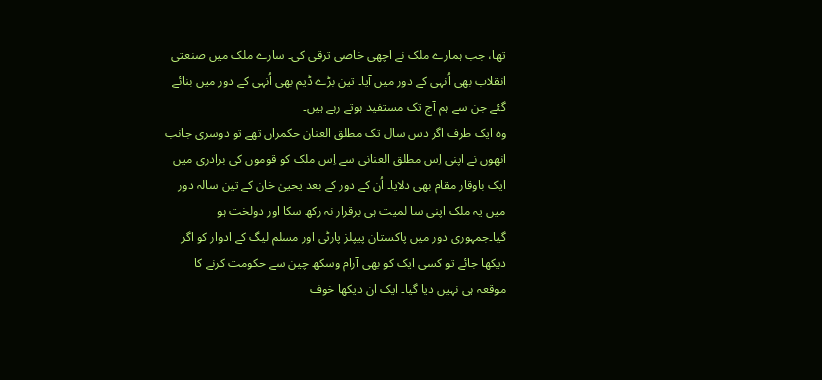تھا، جب ہمارے ملک نے اچھی خاصی ترقی کی۔ سارے ملک میں صنعتی انقلاب بھی اُنہی کے دور میں آیا۔ تین بڑے ڈیم بھی اُنہی کے دور میں بنائے گئے جن سے ہم آج تک مستفید ہوتے رہے ہیں۔
وہ ایک طرف اگر دس سال تک مطلق العنان حکمراں تھے تو دوسری جانب انھوں نے اپنی اِس مطلق العنانی سے اِس ملک کو قوموں کی برادری میں ایک باوقار مقام بھی دلایا۔ اُن کے دور کے بعد یحییٰ خان کے تین سالہ دور میں یہ ملک اپنی سا لمیت ہی برقرار نہ رکھ سکا اور دولخت ہو گیا۔جمہوری دور میں پاکستان پیپلز پارٹی اور مسلم لیگ کے ادوار کو اگر دیکھا جائے تو کسی ایک کو بھی آرام وسکھ چین سے حکومت کرنے کا موقعہ ہی نہیں دیا گیا۔ ایک ان دیکھا خوف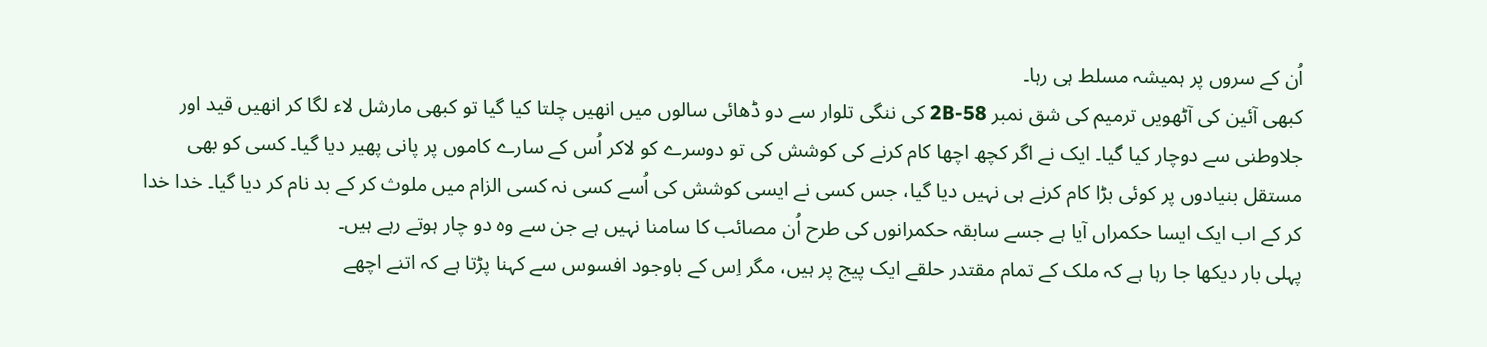اُن کے سروں پر ہمیشہ مسلط ہی رہا۔
کبھی آئین کی آٹھویں ترمیم کی شق نمبر 58-2B کی ننگی تلوار سے دو ڈھائی سالوں میں انھیں چلتا کیا گیا تو کبھی مارشل لاء لگا کر انھیں قید اور جلاوطنی سے دوچار کیا گیا۔ ایک نے اگر کچھ اچھا کام کرنے کی کوشش کی تو دوسرے کو لاکر اُس کے سارے کاموں پر پانی پھیر دیا گیا۔ کسی کو بھی مستقل بنیادوں پر کوئی بڑا کام کرنے ہی نہیں دیا گیا، جس کسی نے ایسی کوشش کی اُسے کسی نہ کسی الزام میں ملوث کر کے بد نام کر دیا گیا۔ خدا خدا کر کے اب ایک ایسا حکمراں آیا ہے جسے سابقہ حکمرانوں کی طرح اُن مصائب کا سامنا نہیں ہے جن سے وہ دو چار ہوتے رہے ہیں۔
پہلی بار دیکھا جا رہا ہے کہ ملک کے تمام مقتدر حلقے ایک پیج پر ہیں، مگر اِس کے باوجود افسوس سے کہنا پڑتا ہے کہ اتنے اچھے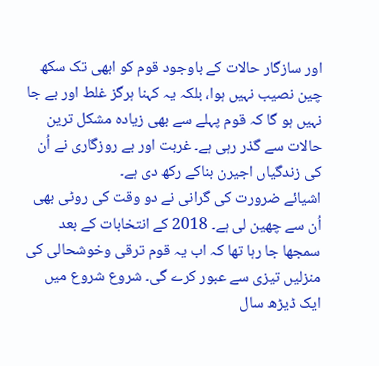اور سازگار حالات کے باوجود قوم کو ابھی تک سکھ چین نصیب نہیں ہوا، بلکہ یہ کہنا ہرگز غلط اور بے جا نہیں ہو گا کہ قوم پہلے سے بھی زیادہ مشکل ترین حالات سے گذر رہی ہے۔ غربت اور بے روزگاری نے اُن کی زندگیاں اجیرن بناکے رکھ دی ہے۔
اشیائے ضرورت کی گرانی نے دو وقت کی روٹی بھی اُن سے چھین لی ہے۔ 2018 کے انتخابات کے بعد سمجھا جا رہا تھا کہ اب یہ قوم ترقی وخوشحالی کی منزلیں تیزی سے عبور کرے گی۔ شروع شروع میں ایک ڈیڑھ سال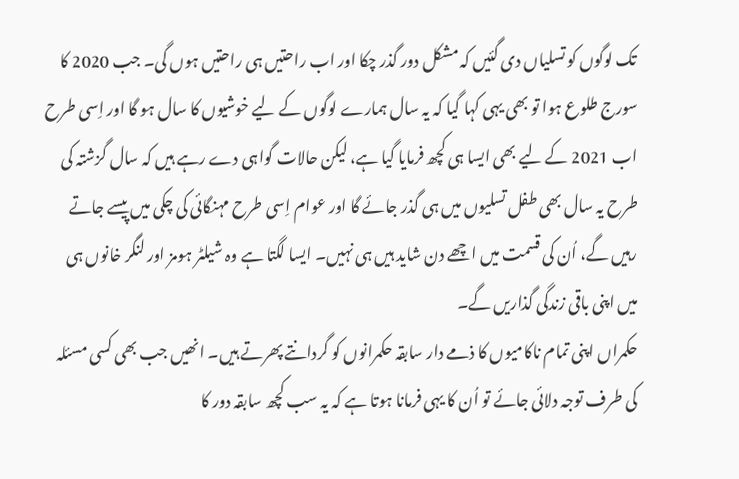تک لوگوں کو تسلیاں دی گئیں کہ مشکل دور گذر چکا اور اب راحتیں ہی راحتیں ہوں گی۔ جب 2020 کا سورج طلوع ہوا تو بھی یہی کہا گیا کہ یہ سال ہمارے لوگوں کے لیے خوشیوں کا سال ہو گا اور اِسی طرح اب 2021 کے لیے بھی ایسا ہی کچھ فرمایا گیا ہے، لیکن حالات گواہی دے رہے ہیں کہ سال گزشتہ کی طرح یہ سال بھی طفل تسلیوں میں ہی گذر جائے گا اور عوام اِسی طرح مہنگائی کی چکی میں پیسے جاتے رہیں گے، اُن کی قسمت میں اچھے دن شاید ہیں ہی نہیں۔ ایسا لگتا ہے وہ شیلٹر ہومز اور لنگر خانوں ہی میں اپنی باقی زندگی گذاریں گے۔
حکمراں اپنی تمام ناکامیوں کا ذمے دار سابقہ حکمرانوں کو گردانتے پھرتے ہیں۔ انھیں جب بھی کسی مسئلہ کی طرف توجہ دلائی جائے تو اُن کا یہی فرمانا ہوتا ہے کہ یہ سب کچھ سابقہ دور کا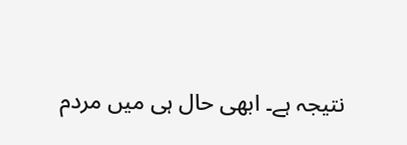نتیجہ ہے۔ ابھی حال ہی میں مردم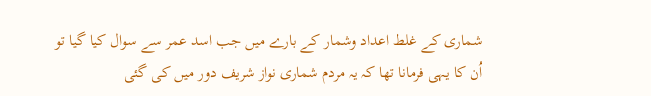شماری کے غلط اعداد وشمار کے بارے میں جب اسد عمر سے سوال کیا گیا تو اُن کا یہی فرمانا تھا کہ یہ مردم شماری نواز شریف دور میں کی گئی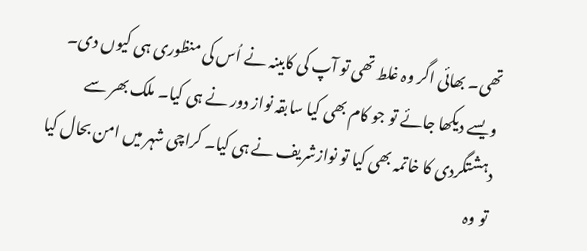تھی۔ بھائی اگر وہ غلط تھی تو آپ کی کابینہ نے اُس کی منظوری ہی کیوں دی۔
ویسے دیکھا جائے تو جو کام بھی کیا سابقہ نواز دور نے ہی کیا۔ ملک بھر سے دہشتگردی کا خاتمہ بھی کیا تو نوازشریف نے ہی کیا۔ کراچی شہر میں امن بحال کیا تو وہ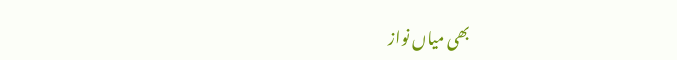بھی میاں نواز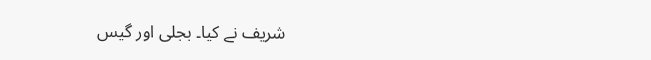شریف نے کیا۔ بجلی اور گیس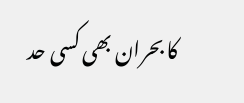کا بحران بھی کسی حد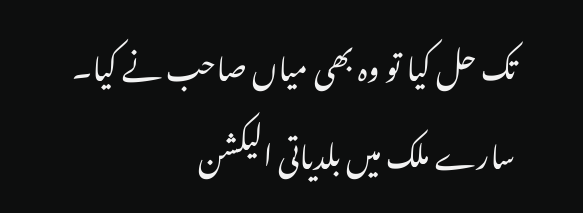تک حل کیا تو وہ بھی میاں صاحب نے کیا۔ سارے ملک میں بلدیاتی الیکشن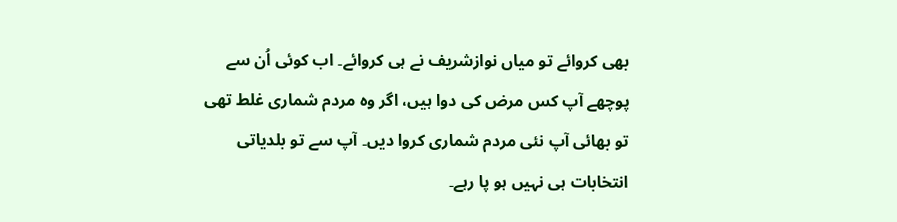بھی کروائے تو میاں نوازشریف نے ہی کروائے۔ اب کوئی اُن سے پوچھے آپ کس مرض کی دوا ہیں، اگر وہ مردم شماری غلط تھی تو بھائی آپ نئی مردم شماری کروا دیں۔ آپ سے تو بلدیاتی انتخابات ہی نہیں ہو پا رہے۔